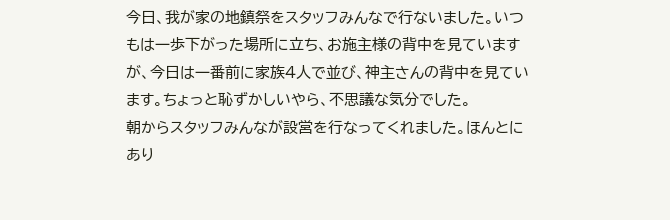今日、我が家の地鎮祭をスタッフみんなで行ないました。いつもは一歩下がった場所に立ち、お施主様の背中を見ていますが、今日は一番前に家族4人で並び、神主さんの背中を見ています。ちょっと恥ずかしいやら、不思議な気分でした。
朝からスタッフみんなが設営を行なってくれました。ほんとにあり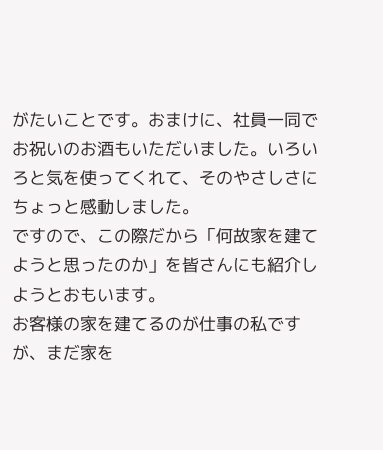がたいことです。おまけに、社員一同でお祝いのお酒もいただいました。いろいろと気を使ってくれて、そのやさしさにちょっと感動しました。
ですので、この際だから「何故家を建てようと思ったのか」を皆さんにも紹介しようとおもいます。
お客様の家を建てるのが仕事の私ですが、まだ家を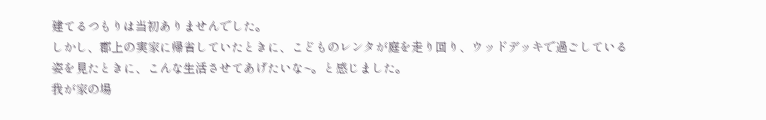建てるつもりは当初ありませんでした。
しかし、郡上の実家に帰省していたときに、こどものレンタが庭を走り回り、ウッドデッキで過ごしている姿を見たときに、こんな生活させてあげたいな~。と感じました。
我が家の場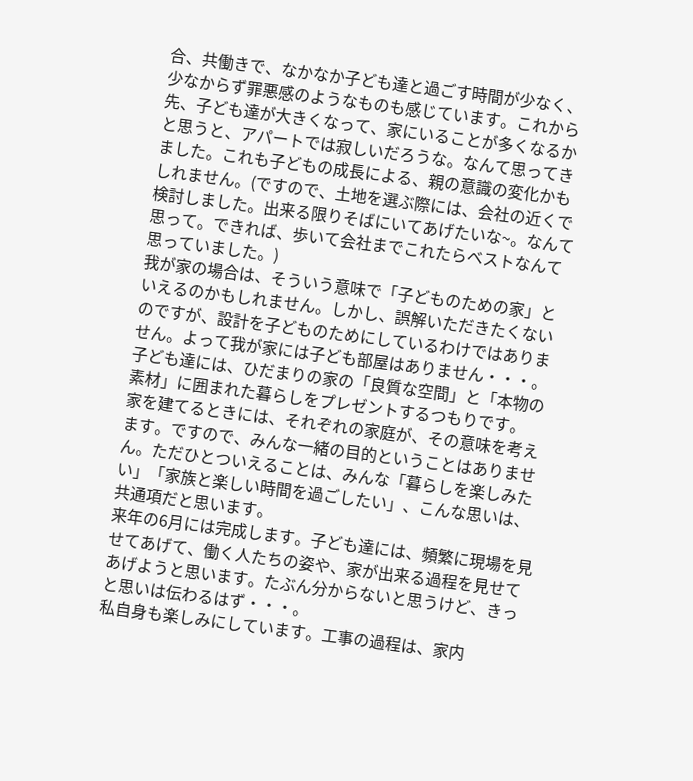合、共働きで、なかなか子ども達と過ごす時間が少なく、少なからず罪悪感のようなものも感じています。これから先、子ども達が大きくなって、家にいることが多くなるかと思うと、アパートでは寂しいだろうな。なんて思ってきました。これも子どもの成長による、親の意識の変化かもしれません。(ですので、土地を選ぶ際には、会社の近くで検討しました。出来る限りそばにいてあげたいな~。なんて思って。できれば、歩いて会社までこれたらベストなんて思っていました。)
我が家の場合は、そういう意味で「子どものための家」といえるのかもしれません。しかし、誤解いただきたくないのですが、設計を子どものためにしているわけではありません。よって我が家には子ども部屋はありません・・・。
子ども達には、ひだまりの家の「良質な空間」と「本物の素材」に囲まれた暮らしをプレゼントするつもりです。
家を建てるときには、それぞれの家庭が、その意味を考えます。ですので、みんな一緒の目的ということはありません。ただひとついえることは、みんな「暮らしを楽しみたい」「家族と楽しい時間を過ごしたい」、こんな思いは、共通項だと思います。
来年の6月には完成します。子ども達には、頻繁に現場を見せてあげて、働く人たちの姿や、家が出来る過程を見せてあげようと思います。たぶん分からないと思うけど、きっと思いは伝わるはず・・・。
私自身も楽しみにしています。工事の過程は、家内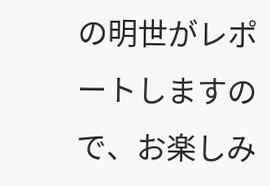の明世がレポートしますので、お楽しみ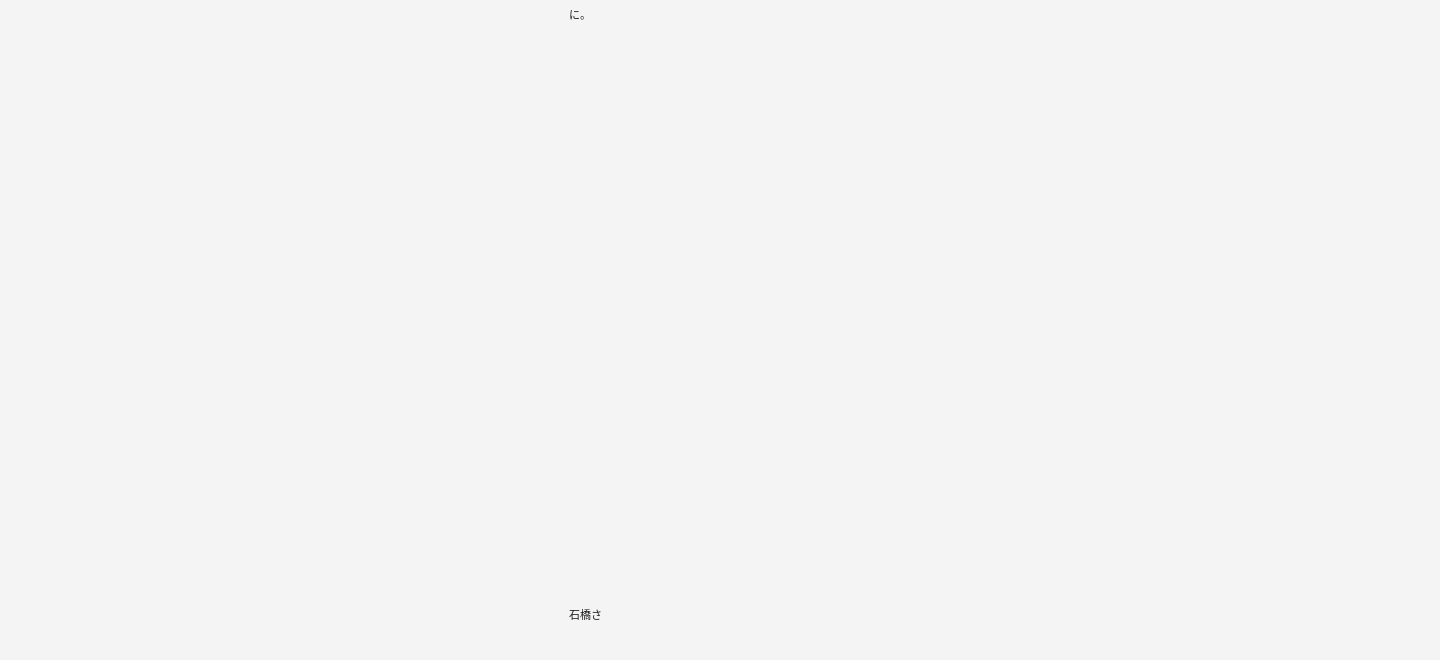に。







































石橋さ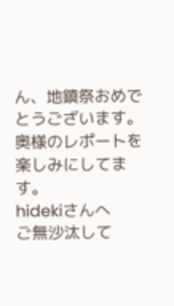ん、地鎮祭おめでとうございます。
奥様のレポートを楽しみにしてます。
hidekiさんへ
ご無沙汰して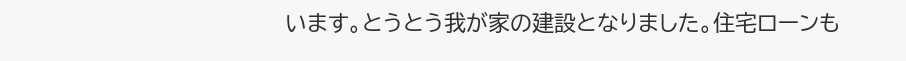います。とうとう我が家の建設となりました。住宅ローンも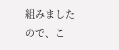組みましたので、こ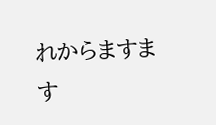れからますます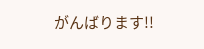がんばります!!